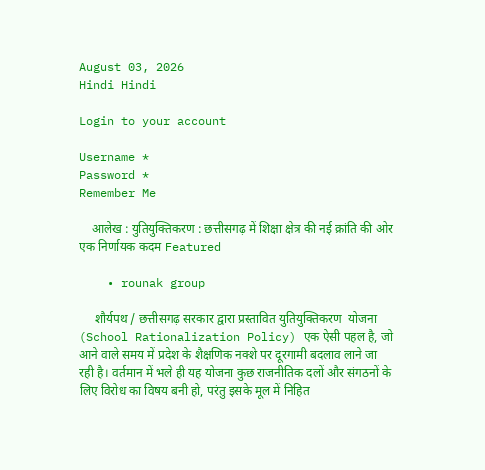August 03, 2026
Hindi Hindi

Login to your account

Username *
Password *
Remember Me

    आलेख : युतियुक्तिकरण : छत्तीसगढ़ में शिक्षा क्षेत्र की नई क्रांति की ओर एक निर्णायक कदम Featured

    • rounak group

     शौर्यपथ / छत्तीसगढ़ सरकार द्वारा प्रस्तावित युतियुक्तिकरण  योजना (School Rationalization Policy) एक ऐसी पहल है, जो आने वाले समय में प्रदेश के शैक्षणिक नक्शे पर दूरगामी बदलाव लाने जा रही है। वर्तमान में भले ही यह योजना कुछ राजनीतिक दलों और संगठनों के लिए विरोध का विषय बनी हो, परंतु इसके मूल में निहित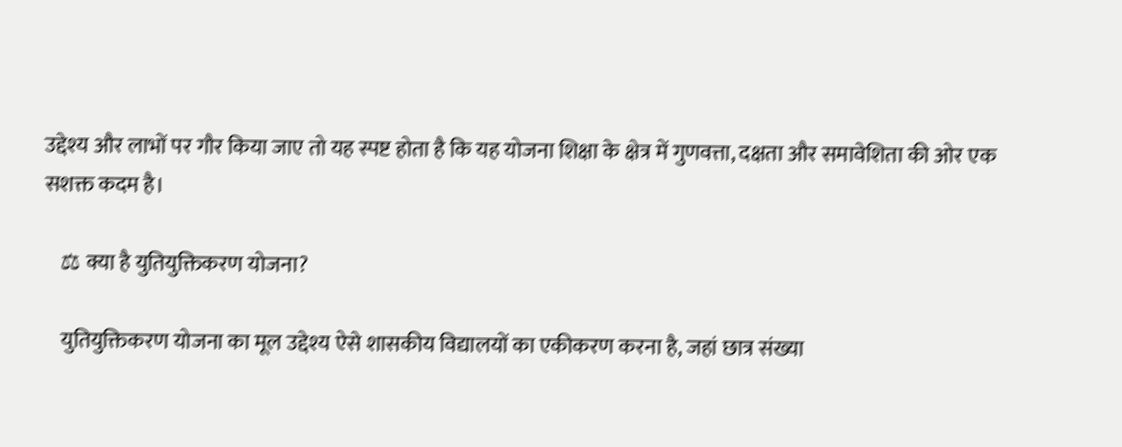उद्देश्य और लाभों पर गौर किया जाए तो यह स्पष्ट होता है कि यह योजना शिक्षा के क्षेत्र में गुणवत्ता, दक्षता और समावेशिता की ओर एक सशक्त कदम है।

    ⚖ क्या है युतियुक्तिकरण योजना?

    युतियुक्तिकरण योजना का मूल उद्देश्य ऐसे शासकीय विद्यालयों का एकीकरण करना है, जहां छात्र संख्या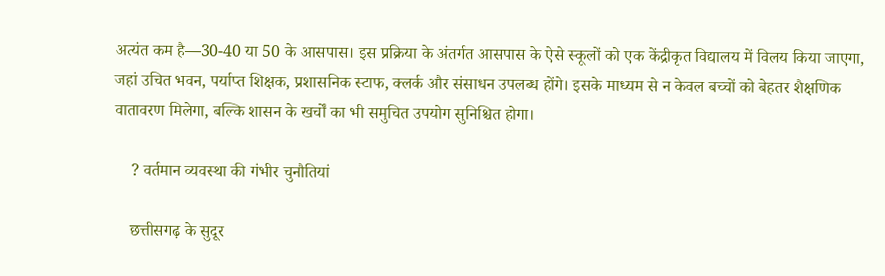अत्यंत कम है—30-40 या 50 के आसपास। इस प्रक्रिया के अंतर्गत आसपास के ऐसे स्कूलों को एक केंद्रीकृत विद्यालय में विलय किया जाएगा, जहां उचित भवन, पर्याप्त शिक्षक, प्रशासनिक स्टाफ, क्लर्क और संसाधन उपलब्ध होंगे। इसके माध्यम से न केवल बच्चों को बेहतर शैक्षणिक वातावरण मिलेगा, बल्कि शासन के खर्चों का भी समुचित उपयोग सुनिश्चित होगा।

    ? वर्तमान व्यवस्था की गंभीर चुनौतियां

    छत्तीसगढ़ के सुदूर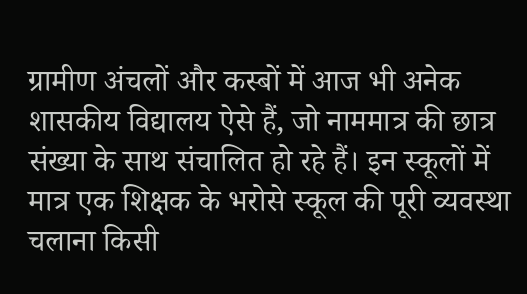ग्रामीण अंचलों और कस्बों में आज भी अनेक शासकीय विद्यालय ऐसे हैं, जो नाममात्र की छात्र संख्या के साथ संचालित हो रहे हैं। इन स्कूलों में मात्र एक शिक्षक के भरोसे स्कूल की पूरी व्यवस्था चलाना किसी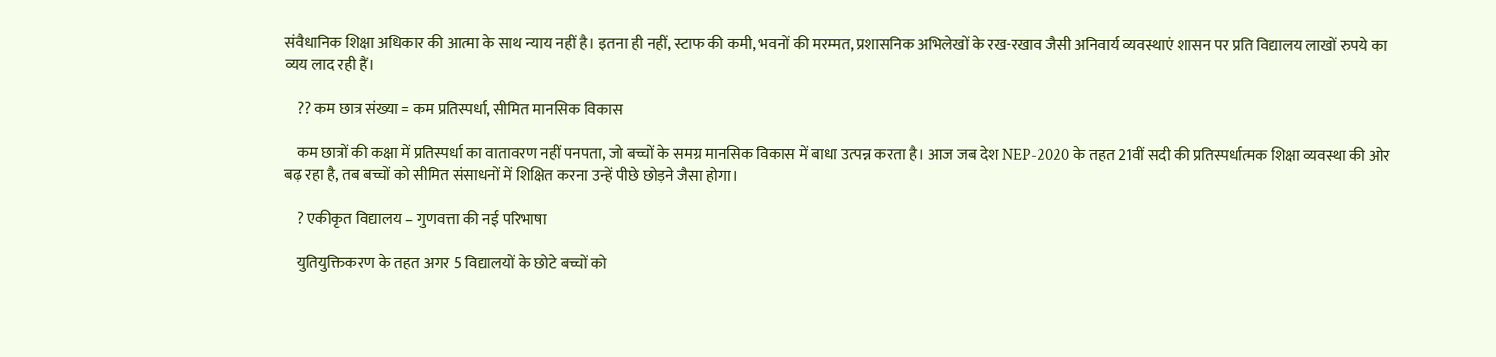संवैधानिक शिक्षा अधिकार की आत्मा के साथ न्याय नहीं है। इतना ही नहीं, स्टाफ की कमी, भवनों की मरम्मत, प्रशासनिक अभिलेखों के रख-रखाव जैसी अनिवार्य व्यवस्थाएं शासन पर प्रति विद्यालय लाखों रुपये का व्यय लाद रही हैं।

    ?? कम छात्र संख्या = कम प्रतिस्पर्धा, सीमित मानसिक विकास

    कम छात्रों की कक्षा में प्रतिस्पर्धा का वातावरण नहीं पनपता, जो बच्चों के समग्र मानसिक विकास में बाधा उत्पन्न करता है। आज जब देश NEP-2020 के तहत 21वीं सदी की प्रतिस्पर्धात्मक शिक्षा व्यवस्था की ओर बढ़ रहा है, तब बच्चों को सीमित संसाधनों में शिक्षित करना उन्हें पीछे छोड़ने जैसा होगा।

    ? एकीकृत विद्यालय – गुणवत्ता की नई परिभाषा

    युतियुक्तिकरण के तहत अगर 5 विद्यालयों के छोटे बच्चों को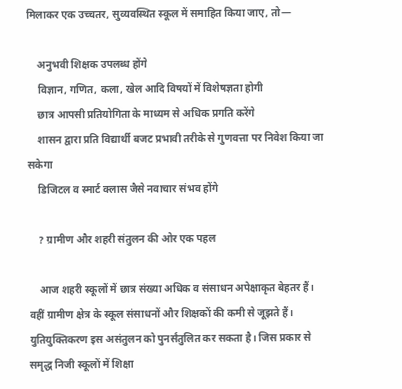मिलाकर एक उच्चतर, सुव्यवस्थित स्कूल में समाहित किया जाए, तो—

    अनुभवी शिक्षक उपलब्ध होंगे
    विज्ञान, गणित, कला, खेल आदि विषयों में विशेषज्ञता होगी
    छात्र आपसी प्रतियोगिता के माध्यम से अधिक प्रगति करेंगे
    शासन द्वारा प्रति विद्यार्थी बजट प्रभावी तरीके से गुणवत्ता पर निवेश किया जा सकेगा
    डिजिटल व स्मार्ट क्लास जैसे नवाचार संभव होंगे

    ? ग्रामीण और शहरी संतुलन की ओर एक पहल

    आज शहरी स्कूलों में छात्र संख्या अधिक व संसाधन अपेक्षाकृत बेहतर हैं। वहीं ग्रामीण क्षेत्र के स्कूल संसाधनों और शिक्षकों की कमी से जूझते हैं। युतियुक्तिकरण इस असंतुलन को पुनर्संतुलित कर सकता है। जिस प्रकार से समृद्ध निजी स्कूलों में शिक्षा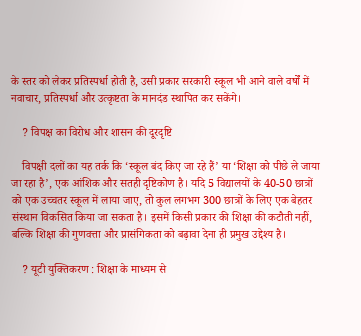के स्तर को लेकर प्रतिस्पर्धा होती है, उसी प्रकार सरकारी स्कूल भी आने वाले वर्षों में नवाचार, प्रतिस्पर्धा और उत्कृष्टता के मानदंड स्थापित कर सकेंगे।

    ? विपक्ष का विरोध और शासन की दूरदृष्टि

    विपक्षी दलों का यह तर्क कि ‘स्कूल बंद किए जा रहे हैं’ या ‘शिक्षा को पीछे ले जाया जा रहा है’, एक आंशिक और सतही दृष्टिकोण है। यदि 5 विद्यालयों के 40-50 छात्रों को एक उच्चतर स्कूल में लाया जाए, तो कुल लगभग 300 छात्रों के लिए एक बेहतर संस्थान विकसित किया जा सकता है। इसमें किसी प्रकार की शिक्षा की कटौती नहीं, बल्कि शिक्षा की गुणवत्ता और प्रासंगिकता को बढ़ावा देना ही प्रमुख उद्देश्य है।

    ? यूटी युक्तिकरण : शिक्षा के माध्यम से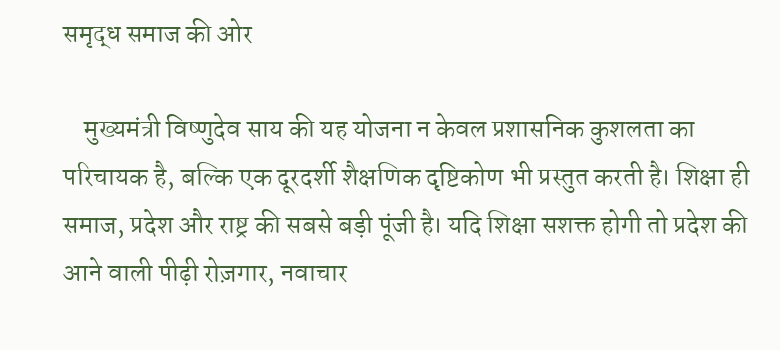समृद्ध समाज की ओर

    मुख्यमंत्री विष्णुदेव साय की यह योजना न केवल प्रशासनिक कुशलता का परिचायक है, बल्कि एक दूरदर्शी शैक्षणिक दृष्टिकोण भी प्रस्तुत करती है। शिक्षा ही समाज, प्रदेश और राष्ट्र की सबसे बड़ी पूंजी है। यदि शिक्षा सशक्त होगी तो प्रदेश की आने वाली पीढ़ी रोज़गार, नवाचार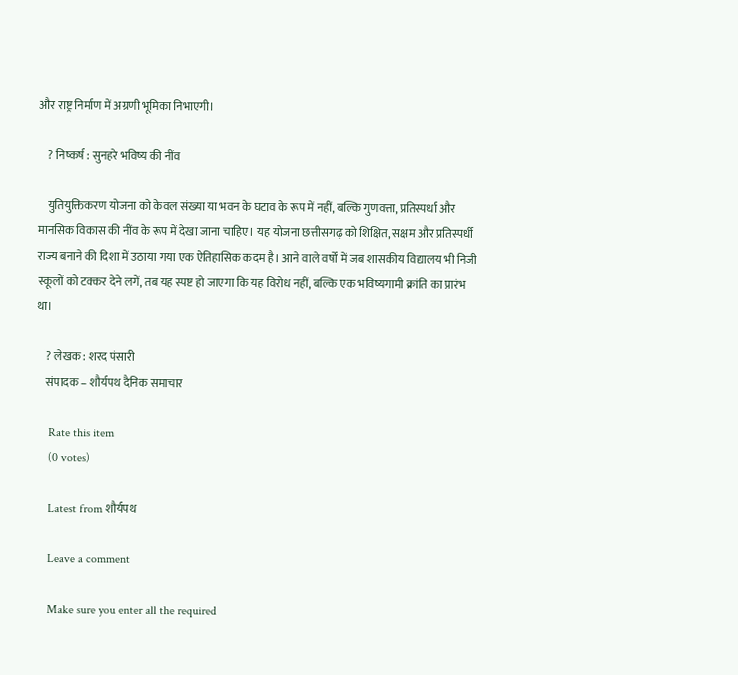और राष्ट्र निर्माण में अग्रणी भूमिका निभाएगी।

    ? निष्कर्ष : सुनहरे भविष्य की नींव

    युतियुक्तिकरण योजना को केवल संख्या या भवन के घटाव के रूप में नहीं, बल्कि गुणवत्ता, प्रतिस्पर्धा और मानसिक विकास की नींव के रूप में देखा जाना चाहिए। यह योजना छत्तीसगढ़ को शिक्षित, सक्षम और प्रतिस्पर्धी राज्य बनाने की दिशा में उठाया गया एक ऐतिहासिक कदम है। आने वाले वर्षों में जब शासकीय विद्यालय भी निजी स्कूलों को टक्कर देने लगें, तब यह स्पष्ट हो जाएगा कि यह विरोध नहीं, बल्कि एक भविष्यगामी क्रांति का प्रारंभ था।

    ? लेखक : शरद पंसारी
    संपादक – शौर्यपथ दैनिक समाचार

    Rate this item
    (0 votes)

    Latest from शौर्यपथ

    Leave a comment

    Make sure you enter all the required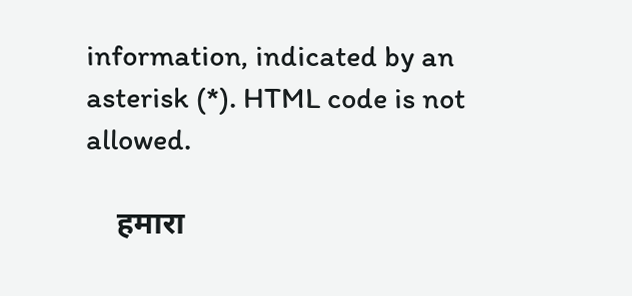information, indicated by an asterisk (*). HTML code is not allowed.

    हमारा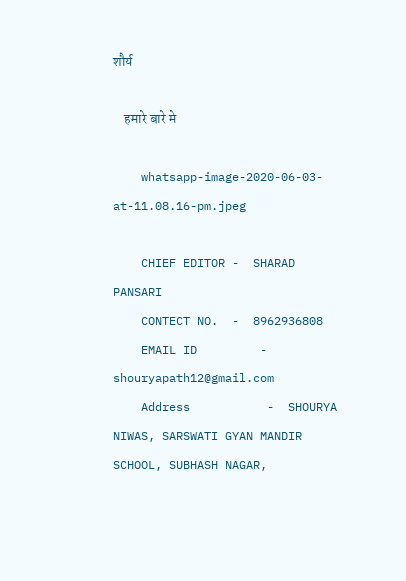शौर्य

    हमारे बारे मे

    whatsapp-image-2020-06-03-at-11.08.16-pm.jpeg

    CHIEF EDITOR -  SHARAD PANSARI
    CONTECT NO.  -  8962936808
    EMAIL ID         -  shouryapath12@gmail.com
    Address           -  SHOURYA NIWAS, SARSWATI GYAN MANDIR SCHOOL, SUBHASH NAGAR,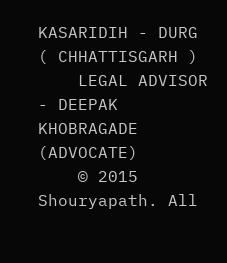KASARIDIH - DURG ( CHHATTISGARH )
    LEGAL ADVISOR - DEEPAK KHOBRAGADE (ADVOCATE)
    © 2015 Shouryapath. All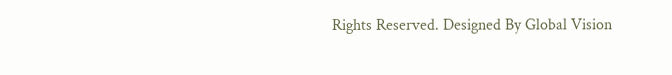Rights Reserved. Designed By Global Vision